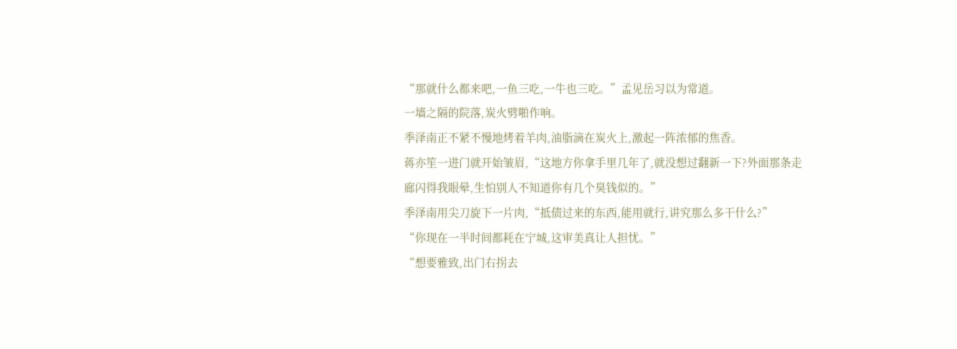“那就什么都来吧,一鱼三吃,一牛也三吃。”孟见岳习以为常道。
一墙之隔的院落,炭火劈啪作响。
季泽南正不紧不慢地烤着羊肉,油脂滴在炭火上,激起一阵浓郁的焦香。
蒋亦笙一进门就开始皱眉,“这地方你拿手里几年了,就没想过翻新一下?外面那条走廊闪得我眼晕,生怕别人不知道你有几个臭钱似的。”
季泽南用尖刀旋下一片肉,“抵债过来的东西,能用就行,讲究那么多干什么?”
“你现在一半时间都耗在宁城,这审美真让人担忧。”
“想要雅致,出门右拐去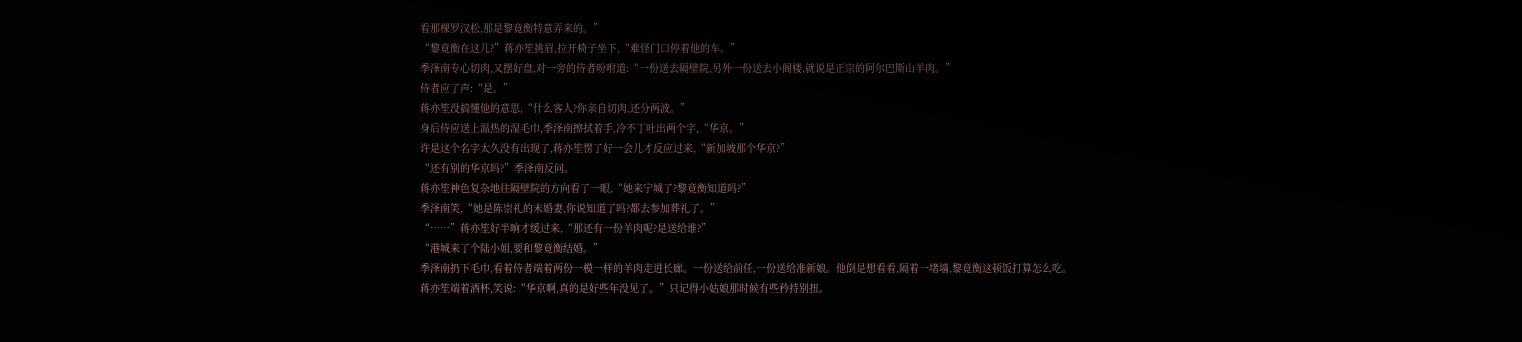看那棵罗汉松,那是黎竟衡特意弄来的。”
“黎竟衡在这儿?”蒋亦笙挑眉,拉开椅子坐下,“难怪门口停着他的车。”
季泽南专心切肉,又摆好盘,对一旁的侍者吩咐道:“一份送去隔壁院,另外一份送去小阁楼,就说是正宗的阿尔巴斯山羊肉。”
侍者应了声:“是。”
蒋亦笙没搞懂他的意思,“什么客人?你亲自切肉,还分两波。”
身后侍应送上温热的湿毛巾,季泽南擦拭着手,冷不丁吐出两个字,“华京。”
许是这个名字太久没有出现了,蒋亦笙愣了好一会儿才反应过来,“新加坡那个华京?”
“还有别的华京吗?”季泽南反问。
蒋亦笙神色复杂地往隔壁院的方向看了一眼,“她来宁城了?黎竟衡知道吗?”
季泽南笑,“她是陈崇礼的未婚妻,你说知道了吗?都去参加葬礼了。”
“……”蒋亦笙好半晌才缓过来,“那还有一份羊肉呢?是送给谁?”
“港城来了个陆小姐,要和黎竟衡结婚。”
季泽南扔下毛巾,看着侍者端着两份一模一样的羊肉走进长廊。一份送给前任,一份送给准新娘。他倒是想看看,隔着一堵墙,黎竟衡这顿饭打算怎么吃。
蒋亦笙端着酒杯,笑说:“华京啊,真的是好些年没见了。”只记得小姑娘那时候有些矜持别扭。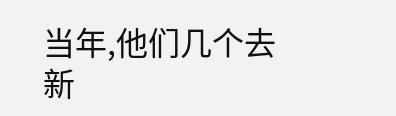当年,他们几个去新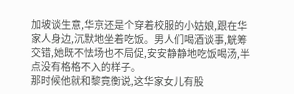加坡谈生意,华京还是个穿着校服的小姑娘,跟在华家人身边,沉默地坐着吃饭。男人们喝酒谈事,觥筹交错,她既不怯场也不局促,安安静静地吃饭喝汤,半点没有格格不入的样子。
那时候他就和黎竟衡说,这华家女儿有股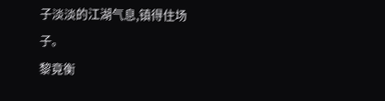子淡淡的江湖气息,镇得住场子。
黎竟衡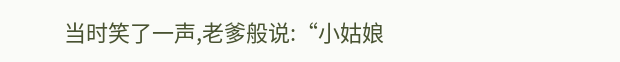当时笑了一声,老爹般说:“小姑娘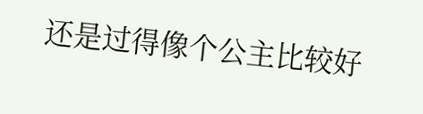还是过得像个公主比较好